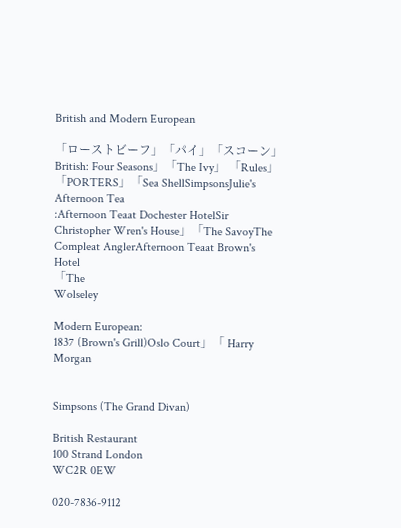British and Modern European

「ローストビーフ」「パイ」「スコーン」
British: Four Seasons」「The Ivy」 「Rules」「PORTERS」「Sea ShellSimpsonsJulie's
Afternoon Tea
:Afternoon Teaat Dochester HotelSir Christopher Wren's House」「The SavoyThe Compleat AnglerAfternoon Teaat Brown's Hotel
「The
Wolseley

Modern European:
1837 (Brown's Grill)Oslo Court」「 Harry Morgan


Simpsons (The Grand Divan)

British Restaurant
100 Strand London
WC2R 0EW

020-7836-9112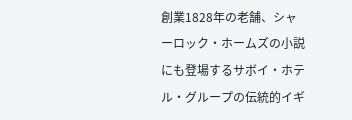創業1828年の老舗、シャーロック・ホームズの小説にも登場するサボイ・ホテル・グループの伝統的イギ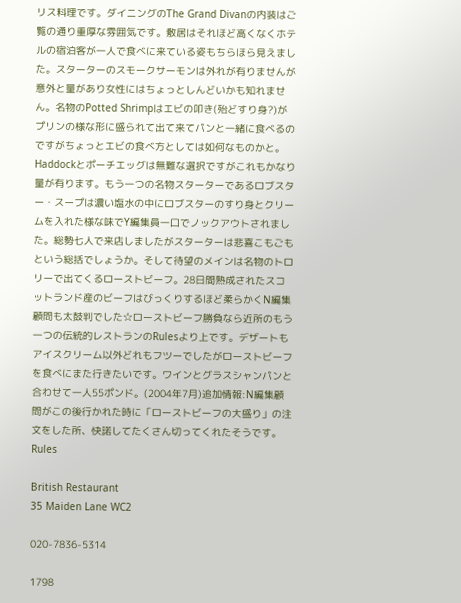リス料理です。ダイニングのThe Grand Divanの内装はご覧の通り重厚な雰囲気です。敷居はそれほど高くなくホテルの宿泊客が一人で食べに来ている姿もちらほら見えました。スターターのスモークサーモンは外れが有りませんが意外と量があり女性にはちょっとしんどいかも知れません。名物のPotted Shrimpはエビの叩き(殆どすり身?)がプリンの様な形に盛られて出て来てパンと一緒に食べるのですがちょっとエビの食べ方としては如何なものかと。Haddockとポーチエッグは無難な選択ですがこれもかなり量が有ります。もう一つの名物スターターであるロブスター・スープは濃い塩水の中にロブスターのすり身とクリームを入れた様な味でY編集員一口でノックアウトされました。総勢七人で来店しましたがスターターは悲喜こもごもという総括でしょうか。そして待望のメインは名物のトロリーで出てくるローストビーフ。28日間熟成されたスコットランド産のビーフはびっくりするほど柔らかくN編集顧問も太鼓判でした☆ローストビーフ勝負なら近所のもう一つの伝統的レストランのRulesより上です。デザートもアイスクリーム以外どれもフツーでしたがローストビーフを食べにまた行きたいです。ワインとグラスシャンパンと合わせて一人55ポンド。(2004年7月)追加情報:N編集顧問がこの後行かれた時に「ローストビーフの大盛り」の注文をした所、快諾してたくさん切ってくれたそうです。
Rules

British Restaurant
35 Maiden Lane WC2

020-7836-5314

1798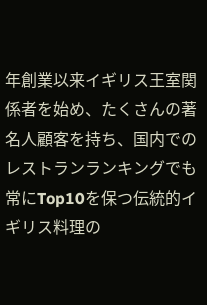年創業以来イギリス王室関係者を始め、たくさんの著名人顧客を持ち、国内でのレストランランキングでも常にTop10を保つ伝統的イギリス料理の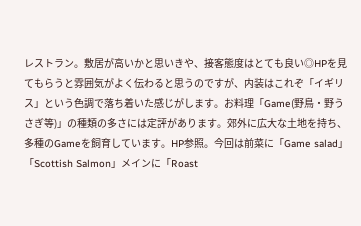レストラン。敷居が高いかと思いきや、接客態度はとても良い◎HPを見てもらうと雰囲気がよく伝わると思うのですが、内装はこれぞ「イギリス」という色調で落ち着いた感じがします。お料理「Game(野鳥・野うさぎ等)」の種類の多さには定評があります。郊外に広大な土地を持ち、多種のGameを飼育しています。HP参照。今回は前菜に「Game salad」「Scottish Salmon」メインに「Roast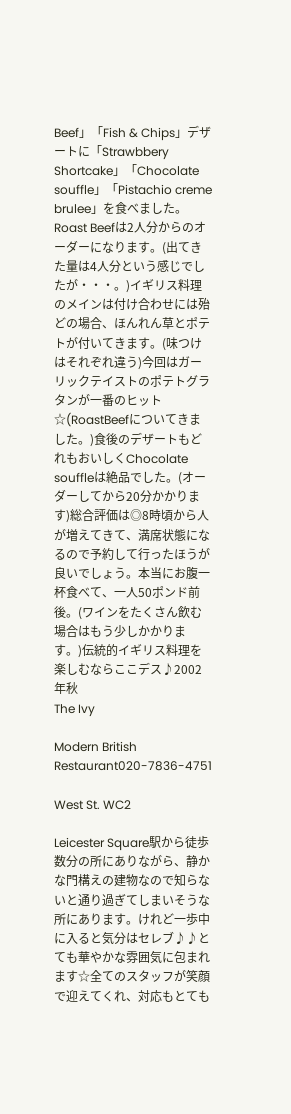Beef」「Fish & Chips」デザートに「Strawbbery Shortcake」「Chocolate souffle」「Pistachio creme brulee」を食べました。Roast Beefは2人分からのオーダーになります。(出てきた量は4人分という感じでしたが・・・。)イギリス料理のメインは付け合わせには殆どの場合、ほんれん草とポテトが付いてきます。(味つけはそれぞれ違う)今回はガーリックテイストのポテトグラタンが一番のヒット☆(RoastBeefについてきました。)食後のデザートもどれもおいしくChocolate souffleは絶品でした。(オーダーしてから20分かかります)総合評価は◎8時頃から人が増えてきて、満席状態になるので予約して行ったほうが良いでしょう。本当にお腹一杯食べて、一人50ポンド前後。(ワインをたくさん飲む場合はもう少しかかります。)伝統的イギリス料理を楽しむならここデス♪2002年秋
The Ivy

Modern British Restaurant020-7836-4751

West St. WC2

Leicester Square駅から徒歩数分の所にありながら、静かな門構えの建物なので知らないと通り過ぎてしまいそうな所にあります。けれど一歩中に入ると気分はセレブ♪♪とても華やかな雰囲気に包まれます☆全てのスタッフが笑顔で迎えてくれ、対応もとても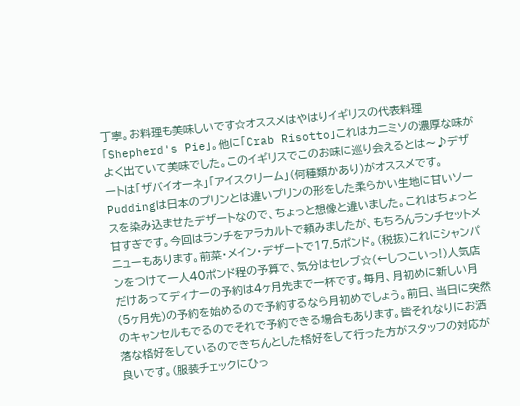丁寧。お料理も美味しいです☆オススメはやはりイギリスの代表料理「Shepherd's Pie」。他に「Crab Risotto」これはカニミソの濃厚な味がよく出ていて美味でした。このイギリスでこのお味に巡り会えるとは〜♪デザートは「ザバイオーネ」「アイスクリーム」(何種類かあり)がオススメです。Puddingは日本のプリンとは違いプリンの形をした柔らかい生地に甘いソースを染み込ませたデザートなので、ちょっと想像と違いました。これはちょっと甘すぎです。今回はランチをアラカルトで頼みましたが、もちろんランチセットメニューもあります。前菜・メイン・デザートで17.5ポンド。(税抜)これにシャンパンをつけて一人40ポンド程の予算で、気分はセレブ☆(←しつこいっ!)人気店だけあってディナーの予約は4ヶ月先まで一杯です。毎月、月初めに新しい月(5ヶ月先)の予約を始めるので予約するなら月初めでしょう。前日、当日に突然のキャンセルもでるのでそれで予約できる場合もあります。皆それなりにお洒落な格好をしているのできちんとした格好をして行った方がスタッフの対応が良いです。(服装チェックにひっ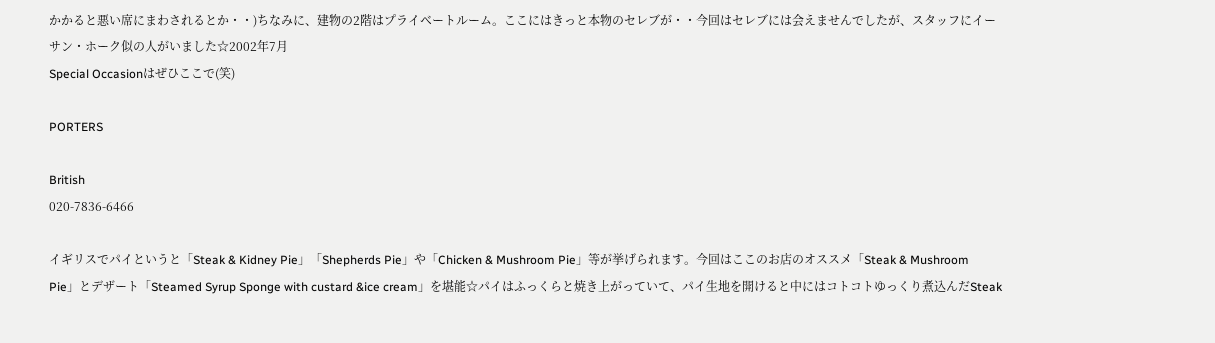かかると悪い席にまわされるとか・・)ちなみに、建物の2階はプライベートルーム。ここにはきっと本物のセレブが・・今回はセレブには会えませんでしたが、スタッフにイーサン・ホーク似の人がいました☆2002年7月
Special Occasionはぜひここで(笑)

PORTERS

British
020-7836-6466

イギリスでパイというと「Steak & Kidney Pie」「Shepherds Pie」や「Chicken & Mushroom Pie」等が挙げられます。今回はここのお店のオススメ「Steak & Mushroom Pie」とデザート「Steamed Syrup Sponge with custard &ice cream」を堪能☆パイはふっくらと焼き上がっていて、パイ生地を開けると中にはコトコトゆっくり煮込んだSteak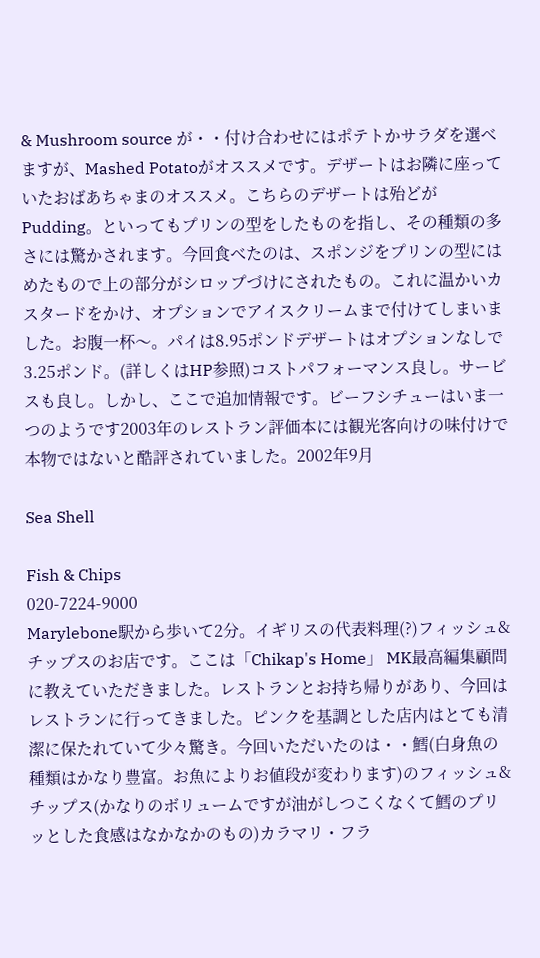& Mushroom source が・・付け合わせにはポテトかサラダを選べますが、Mashed Potatoがオススメです。デザートはお隣に座っていたおばあちゃまのオススメ。こちらのデザートは殆どがPudding。といってもプリンの型をしたものを指し、その種類の多さには驚かされます。今回食べたのは、スポンジをプリンの型にはめたもので上の部分がシロップづけにされたもの。これに温かいカスタードをかけ、オプションでアイスクリームまで付けてしまいました。お腹一杯〜。パイは8.95ポンドデザートはオプションなしで3.25ポンド。(詳しくはHP参照)コストパフォーマンス良し。サービスも良し。しかし、ここで追加情報です。ビーフシチューはいま一つのようです2003年のレストラン評価本には観光客向けの味付けで本物ではないと酷評されていました。2002年9月

Sea Shell

Fish & Chips
020-7224-9000
Marylebone駅から歩いて2分。イギリスの代表料理(?)フィッシュ&チップスのお店です。ここは「Chikap's Home」 MK最高編集顧問に教えていただきました。レストランとお持ち帰りがあり、今回はレストランに行ってきました。ピンクを基調とした店内はとても清潔に保たれていて少々驚き。今回いただいたのは・・鱈(白身魚の種類はかなり豊富。お魚によりお値段が変わります)のフィッシュ&チップス(かなりのボリュームですが油がしつこくなくて鱈のプリッとした食感はなかなかのもの)カラマリ・フラ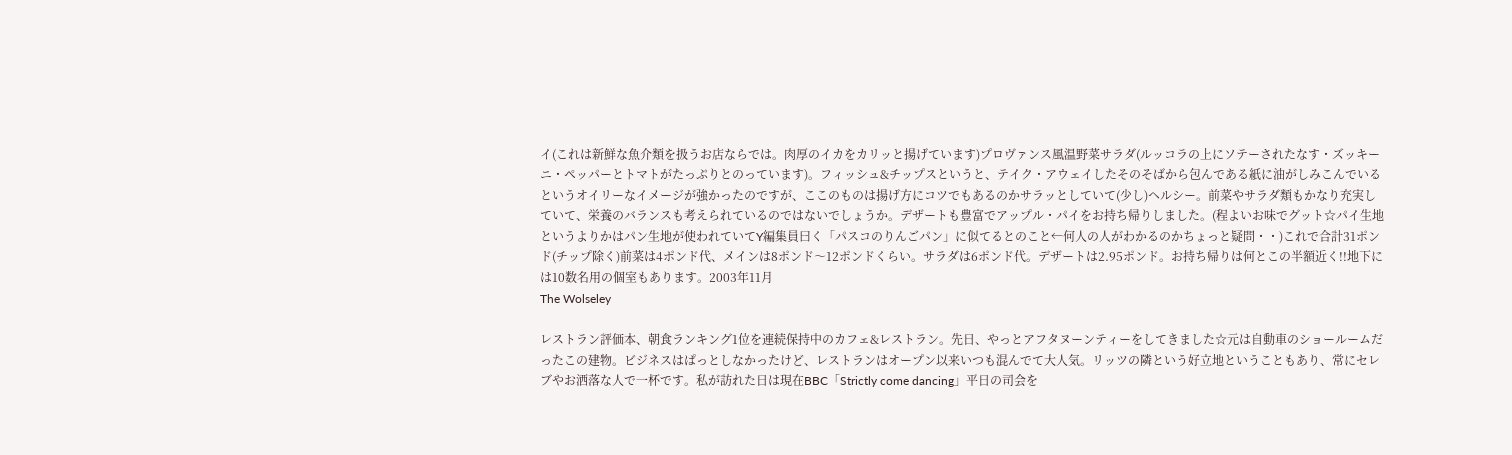イ(これは新鮮な魚介類を扱うお店ならでは。肉厚のイカをカリッと揚げています)プロヴァンス風温野菜サラダ(ルッコラの上にソテーされたなす・ズッキーニ・ペッパーとトマトがたっぷりとのっています)。フィッシュ&チップスというと、テイク・アウェイしたそのそばから包んである紙に油がしみこんでいるというオイリーなイメージが強かったのですが、ここのものは揚げ方にコツでもあるのかサラッとしていて(少し)ヘルシー。前菜やサラダ類もかなり充実していて、栄養のバランスも考えられているのではないでしょうか。デザートも豊富でアップル・パイをお持ち帰りしました。(程よいお味でグット☆パイ生地というよりかはパン生地が使われていてY編集員曰く「パスコのりんごパン」に似てるとのこと←何人の人がわかるのかちょっと疑問・・)これで合計31ポンド(チップ除く)前菜は4ポンド代、メインは8ポンド〜12ポンドくらい。サラダは6ポンド代。デザートは2.95ポンド。お持ち帰りは何とこの半額近く!!地下には10数名用の個室もあります。2003年11月
The Wolseley

レストラン評価本、朝食ランキング1位を連続保持中のカフェ&レストラン。先日、やっとアフタヌーンティーをしてきました☆元は自動車のショールームだったこの建物。ビジネスはぱっとしなかったけど、レストランはオープン以来いつも混んでて大人気。リッツの隣という好立地ということもあり、常にセレブやお洒落な人で一杯です。私が訪れた日は現在BBC「Strictly come dancing」平日の司会を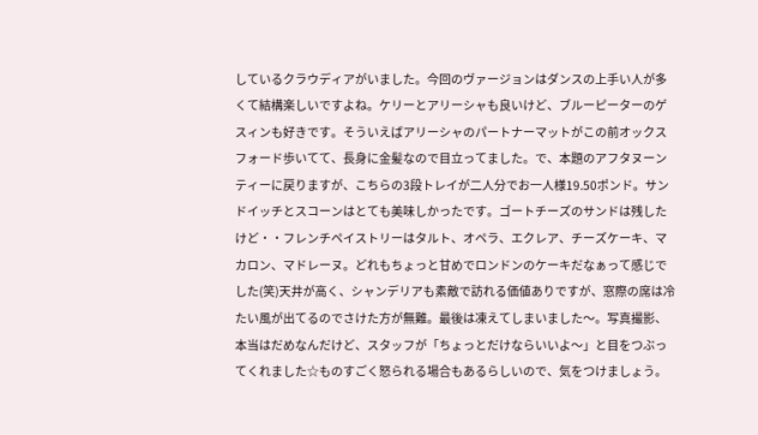しているクラウディアがいました。今回のヴァージョンはダンスの上手い人が多くて結構楽しいですよね。ケリーとアリーシャも良いけど、ブルーピーターのゲスィンも好きです。そういえばアリーシャのパートナーマットがこの前オックスフォード歩いてて、長身に金髪なので目立ってました。で、本題のアフタヌーンティーに戻りますが、こちらの3段トレイが二人分でお一人様19.50ポンド。サンドイッチとスコーンはとても美味しかったです。ゴートチーズのサンドは残したけど・・フレンチペイストリーはタルト、オペラ、エクレア、チーズケーキ、マカロン、マドレーヌ。どれもちょっと甘めでロンドンのケーキだなぁって感じでした(笑)天井が高く、シャンデリアも素敵で訪れる価値ありですが、窓際の席は冷たい風が出てるのでさけた方が無難。最後は凍えてしまいました〜。写真撮影、本当はだめなんだけど、スタッフが「ちょっとだけならいいよ〜」と目をつぶってくれました☆ものすごく怒られる場合もあるらしいので、気をつけましょう。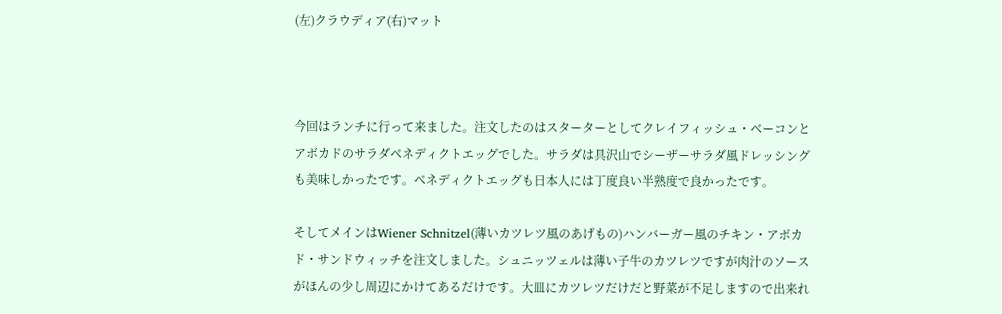(左)クラウディア(右)マット



今回はランチに行って来ました。注文したのはスターターとしてクレイフィッシュ・ベーコンとアボカドのサラダベネディクトエッグでした。サラダは具沢山でシーザーサラダ風ドレッシングも美味しかったです。ベネディクトエッグも日本人には丁度良い半熟度で良かったです。

そしてメインはWiener Schnitzel(薄いカツレツ風のあげもの)ハンバーガー風のチキン・アボカド・サンドウィッチを注文しました。シュニッツェルは薄い子牛のカツレツですが肉汁のソースがほんの少し周辺にかけてあるだけです。大皿にカツレツだけだと野菜が不足しますので出来れ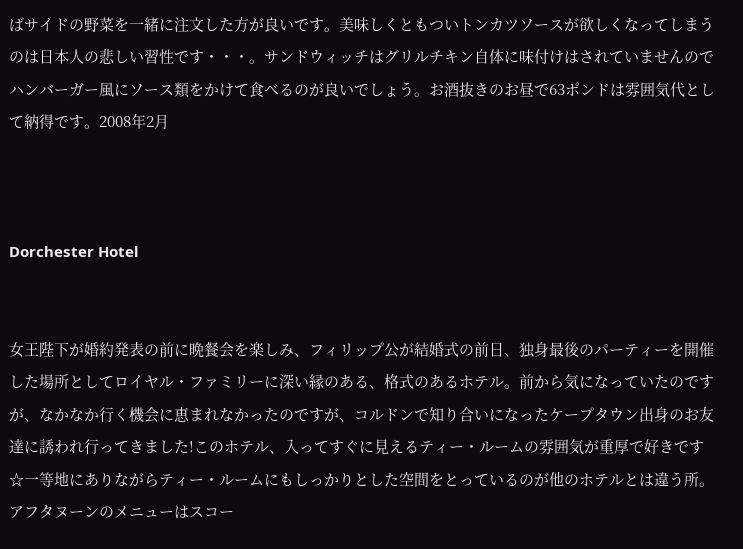ばサイドの野菜を一緒に注文した方が良いです。美味しくともついトンカツソースが欲しくなってしまうのは日本人の悲しい習性です・・・。サンドウィッチはグリルチキン自体に味付けはされていませんのでハンバーガー風にソース類をかけて食べるのが良いでしょう。お酒抜きのお昼で63ポンドは雰囲気代として納得です。2008年2月



Dorchester Hotel


女王陛下が婚約発表の前に晩餐会を楽しみ、フィリップ公が結婚式の前日、独身最後のパーティーを開催した場所としてロイヤル・ファミリーに深い縁のある、格式のあるホテル。前から気になっていたのですが、なかなか行く機会に恵まれなかったのですが、コルドンで知り合いになったケープタウン出身のお友達に誘われ行ってきました!このホテル、入ってすぐに見えるティー・ルームの雰囲気が重厚で好きです☆一等地にありながらティー・ルームにもしっかりとした空間をとっているのが他のホテルとは違う所。アフタヌーンのメニューはスコー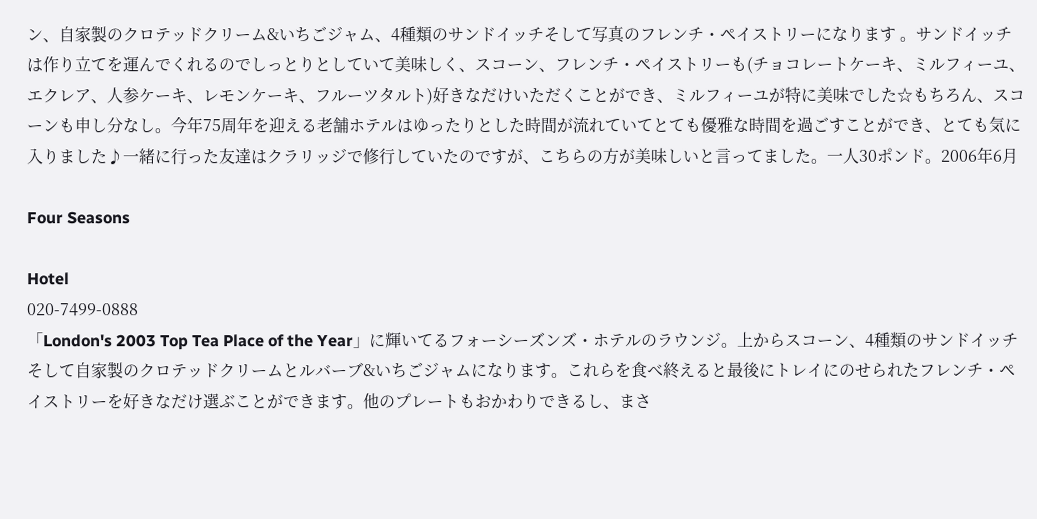ン、自家製のクロテッドクリーム&いちごジャム、4種類のサンドイッチそして写真のフレンチ・ペイストリーになります 。サンドイッチは作り立てを運んでくれるのでしっとりとしていて美味しく、スコーン、フレンチ・ペイストリーも(チョコレートケーキ、ミルフィーユ、エクレア、人参ケーキ、レモンケーキ、フルーツタルト)好きなだけいただくことができ、ミルフィーユが特に美味でした☆もちろん、スコーンも申し分なし。今年75周年を迎える老舗ホテルはゆったりとした時間が流れていてとても優雅な時間を過ごすことができ、とても気に入りました♪一緒に行った友達はクラリッジで修行していたのですが、こちらの方が美味しいと言ってました。一人30ポンド。2006年6月

Four Seasons

Hotel
020-7499-0888
「London's 2003 Top Tea Place of the Year」に輝いてるフォーシーズンズ・ホテルのラウンジ。上からスコーン、4種類のサンドイッチそして自家製のクロテッドクリームとルバーブ&いちごジャムになります。これらを食べ終えると最後にトレイにのせられたフレンチ・ペイストリーを好きなだけ選ぶことができます。他のプレートもおかわりできるし、まさ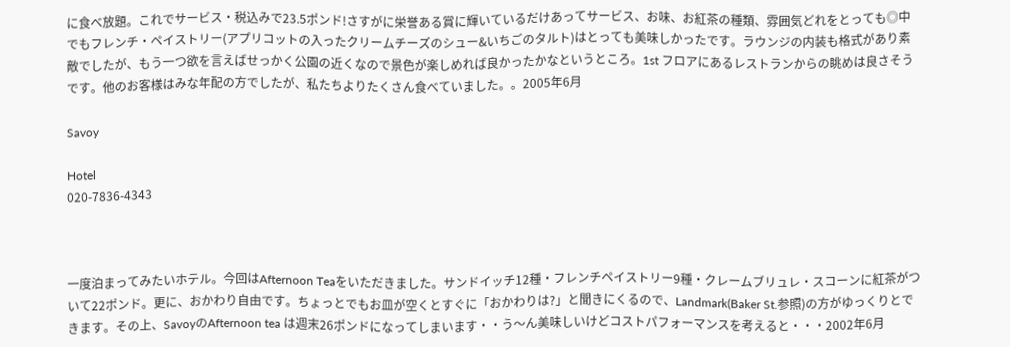に食べ放題。これでサービス・税込みで23.5ポンド!さすがに栄誉ある賞に輝いているだけあってサービス、お味、お紅茶の種類、雰囲気どれをとっても◎中でもフレンチ・ペイストリー(アプリコットの入ったクリームチーズのシュー&いちごのタルト)はとっても美味しかったです。ラウンジの内装も格式があり素敵でしたが、もう一つ欲を言えばせっかく公園の近くなので景色が楽しめれば良かったかなというところ。1st フロアにあるレストランからの眺めは良さそうです。他のお客様はみな年配の方でしたが、私たちよりたくさん食べていました。。2005年6月

Savoy

Hotel
020-7836-4343



一度泊まってみたいホテル。今回はAfternoon Teaをいただきました。サンドイッチ12種・フレンチペイストリー9種・クレームブリュレ・スコーンに紅茶がついて22ポンド。更に、おかわり自由です。ちょっとでもお皿が空くとすぐに「おかわりは?」と聞きにくるので、Landmark(Baker St.参照)の方がゆっくりとできます。その上、SavoyのAfternoon tea は週末26ポンドになってしまいます・・う〜ん美味しいけどコストパフォーマンスを考えると・・・2002年6月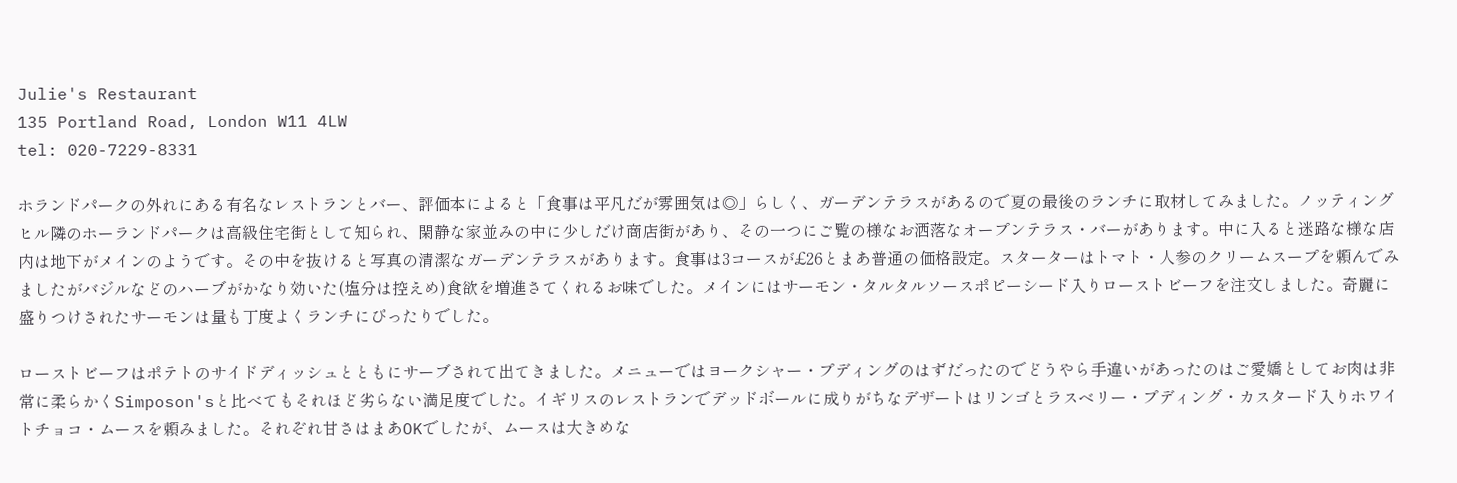Julie's Restaurant
135 Portland Road, London W11 4LW
tel: 020-7229-8331

ホランドパークの外れにある有名なレストランとバー、評価本によると「食事は平凡だが雰囲気は◎」らしく、ガーデンテラスがあるので夏の最後のランチに取材してみました。ノッティングヒル隣のホーランドパークは高級住宅街として知られ、閑静な家並みの中に少しだけ商店街があり、その一つにご覧の様なお洒落なオープンテラス・バーがあります。中に入ると迷路な様な店内は地下がメインのようです。その中を抜けると写真の清潔なガーデンテラスがあります。食事は3コースが£26とまあ普通の価格設定。スターターはトマト・人参のクリームスープを頼んでみましたがバジルなどのハーブがかなり効いた(塩分は控えめ)食欲を増進さてくれるお味でした。メインにはサーモン・タルタルソースポピーシード入りローストビーフを注文しました。奇麗に盛りつけされたサーモンは量も丁度よくランチにぴったりでした。

ローストビーフはポテトのサイドディッシュとともにサーブされて出てきました。メニューではヨークシャー・プディングのはずだったのでどうやら手違いがあったのはご愛嬌としてお肉は非常に柔らかくSimposon'sと比べてもそれほど劣らない満足度でした。イギリスのレストランでデッドボールに成りがちなデザートはリンゴとラスベリー・プディング・カスタード入りホワイトチョコ・ムースを頼みました。それぞれ甘さはまあOKでしたが、ムースは大きめな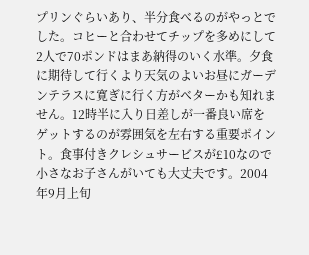プリンぐらいあり、半分食べるのがやっとでした。コヒーと合わせてチップを多めにして2人で70ポンドはまあ納得のいく水準。夕食に期待して行くより天気のよいお昼にガーデンテラスに寛ぎに行く方がベターかも知れません。12時半に入り日差しが一番良い席をゲットするのが雰囲気を左右する重要ポイント。食事付きクレシュサービスが£10なので小さなお子さんがいても大丈夫です。2004年9月上旬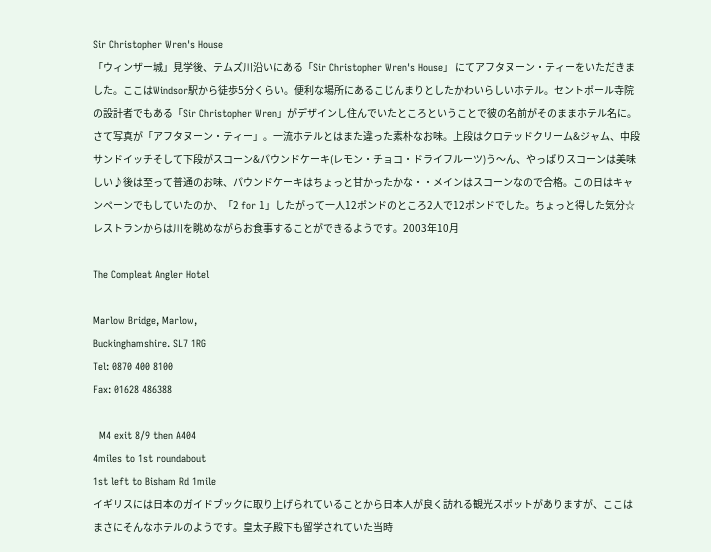Sir Christopher Wren's House
「ウィンザー城」見学後、テムズ川沿いにある「Sir Christopher Wren's House」 にてアフタヌーン・ティーをいただきました。ここはWindsor駅から徒歩5分くらい。便利な場所にあるこじんまりとしたかわいらしいホテル。セントポール寺院の設計者でもある「Sir Christopher Wren」がデザインし住んでいたところということで彼の名前がそのままホテル名に。さて写真が「アフタヌーン・ティー」。一流ホテルとはまた違った素朴なお味。上段はクロテッドクリーム&ジャム、中段サンドイッチそして下段がスコーン&パウンドケーキ(レモン・チョコ・ドライフルーツ)う〜ん、やっぱりスコーンは美味しい♪後は至って普通のお味、パウンドケーキはちょっと甘かったかな・・メインはスコーンなので合格。この日はキャンペーンでもしていたのか、「2 for 1」したがって一人12ポンドのところ2人で12ポンドでした。ちょっと得した気分☆レストランからは川を眺めながらお食事することができるようです。2003年10月

The Compleat Angler Hotel

Marlow Bridge, Marlow,
Buckinghamshire. SL7 1RG
Tel: 0870 400 8100
Fax: 01628 486388

  M4 exit 8/9 then A404
4miles to 1st roundabout
1st left to Bisham Rd 1mile
イギリスには日本のガイドブックに取り上げられていることから日本人が良く訪れる観光スポットがありますが、ここはまさにそんなホテルのようです。皇太子殿下も留学されていた当時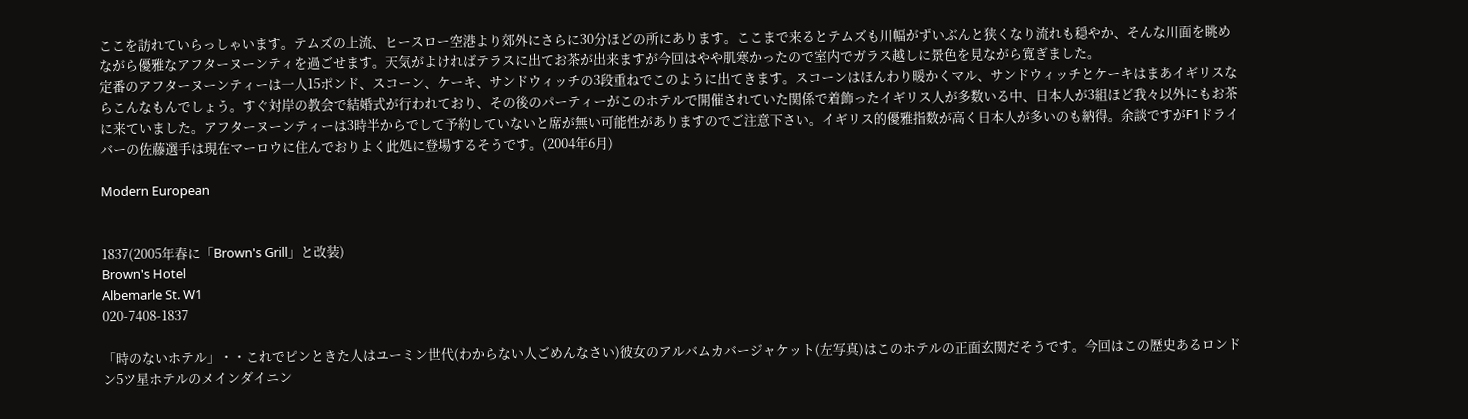ここを訪れていらっしゃいます。テムズの上流、ヒースロー空港より郊外にさらに30分ほどの所にあります。ここまで来るとテムズも川幅がずいぶんと狭くなり流れも穏やか、そんな川面を眺めながら優雅なアフターヌーンティを過ごせます。天気がよければテラスに出てお茶が出来ますが今回はやや肌寒かったので室内でガラス越しに景色を見ながら寛ぎました。
定番のアフターヌーンティーは一人15ポンド、スコーン、ケーキ、サンドウィッチの3段重ねでこのように出てきます。スコーンはほんわり暖かくマル、サンドウィッチとケーキはまあイギリスならこんなもんでしょう。すぐ対岸の教会で結婚式が行われており、その後のパーティーがこのホテルで開催されていた関係で着飾ったイギリス人が多数いる中、日本人が3組ほど我々以外にもお茶に来ていました。アフターヌーンティーは3時半からでして予約していないと席が無い可能性がありますのでご注意下さい。イギリス的優雅指数が高く日本人が多いのも納得。余談ですがF1ドライバーの佐藤選手は現在マーロウに住んでおりよく此処に登場するそうです。(2004年6月)

Modern European


1837(2005年春に「Brown's Grill」と改装)
Brown's Hotel
Albemarle St. W1
020-7408-1837

「時のないホテル」・・これでピンときた人はユーミン世代(わからない人ごめんなさい)彼女のアルバムカバージャケット(左写真)はこのホテルの正面玄関だそうです。今回はこの歴史あるロンドン5ツ星ホテルのメインダイニン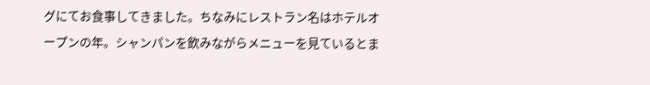グにてお食事してきました。ちなみにレストラン名はホテルオープンの年。シャンパンを飲みながらメニューを見ているとま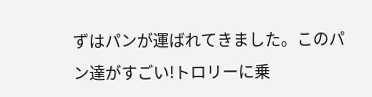ずはパンが運ばれてきました。このパン達がすごい!トロリーに乗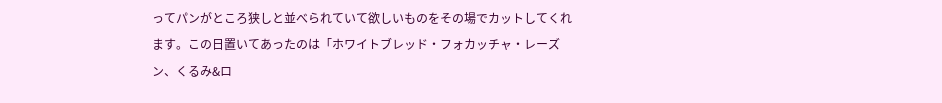ってパンがところ狭しと並べられていて欲しいものをその場でカットしてくれます。この日置いてあったのは「ホワイトブレッド・フォカッチャ・レーズン、くるみ&ロ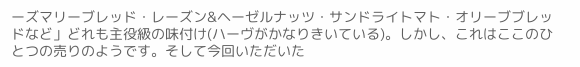ーズマリーブレッド・レーズン&ヘーゼルナッツ・サンドライトマト・オリーブブレッドなど」どれも主役級の味付け(ハーヴがかなりきいている)。しかし、これはここのひとつの売りのようです。そして今回いただいた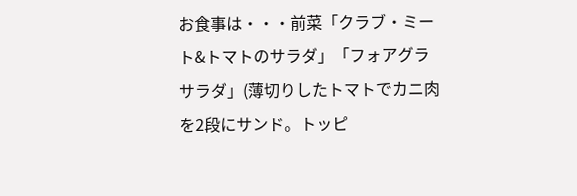お食事は・・・前菜「クラブ・ミート&トマトのサラダ」「フォアグラサラダ」(薄切りしたトマトでカニ肉を2段にサンド。トッピ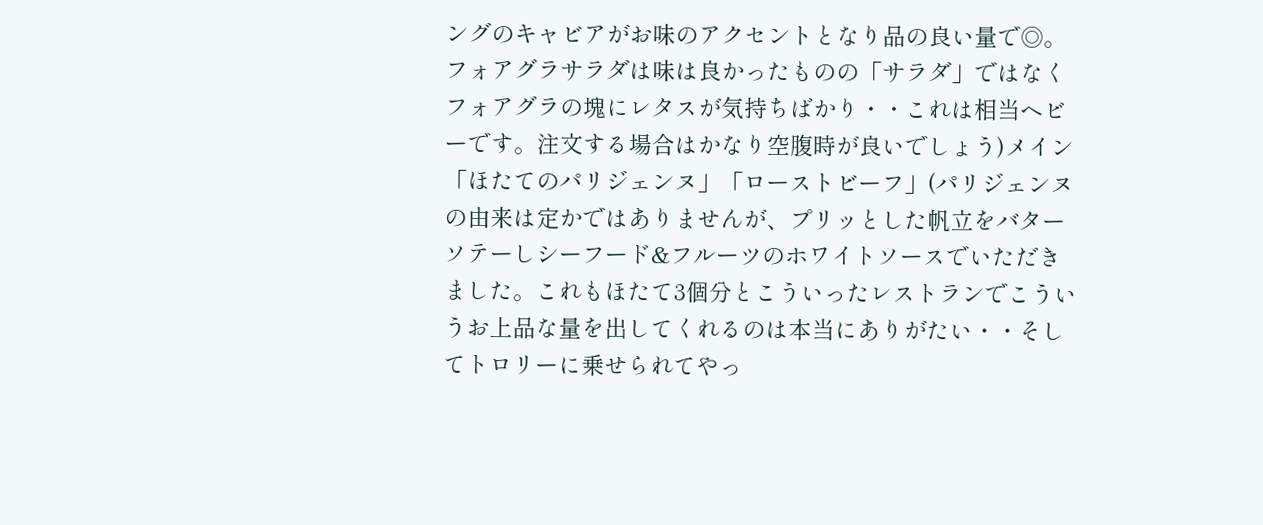ングのキャビアがお味のアクセントとなり品の良い量で◎。フォアグラサラダは味は良かったものの「サラダ」ではなくフォアグラの塊にレタスが気持ちばかり・・これは相当ヘビーです。注文する場合はかなり空腹時が良いでしょう)メイン「ほたてのパリジェンヌ」「ローストビーフ」(パリジェンヌの由来は定かではありませんが、プリッとした帆立をバターソテーしシーフード&フルーツのホワイトソースでいただきました。これもほたて3個分とこういったレストランでこういうお上品な量を出してくれるのは本当にありがたい・・そしてトロリーに乗せられてやっ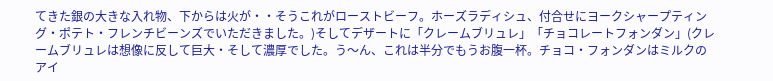てきた銀の大きな入れ物、下からは火が・・そうこれがローストビーフ。ホーズラディシュ、付合せにヨークシャープティング・ポテト・フレンチビーンズでいただきました。)そしてデザートに「クレームブリュレ」「チョコレートフォンダン」(クレームブリュレは想像に反して巨大・そして濃厚でした。う〜ん、これは半分でもうお腹一杯。チョコ・フォンダンはミルクのアイ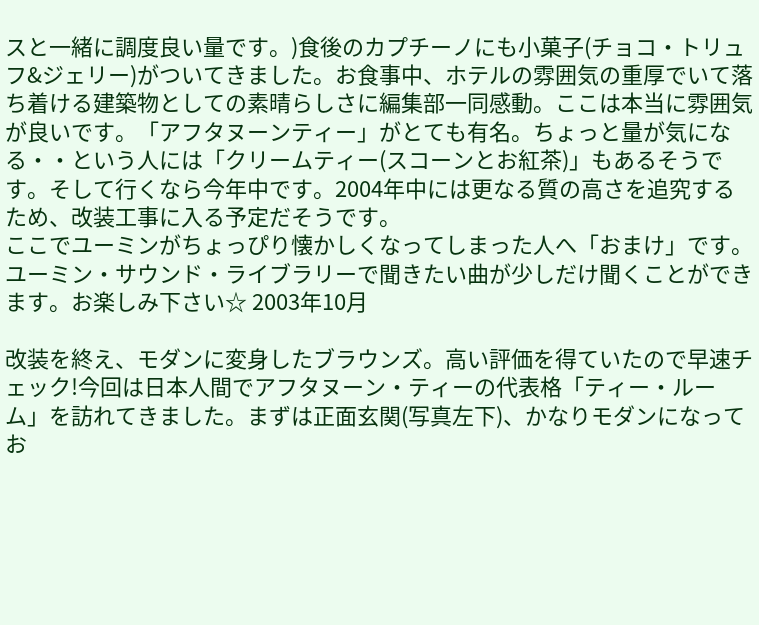スと一緒に調度良い量です。)食後のカプチーノにも小菓子(チョコ・トリュフ&ジェリー)がついてきました。お食事中、ホテルの雰囲気の重厚でいて落ち着ける建築物としての素晴らしさに編集部一同感動。ここは本当に雰囲気が良いです。「アフタヌーンティー」がとても有名。ちょっと量が気になる・・という人には「クリームティー(スコーンとお紅茶)」もあるそうです。そして行くなら今年中です。2004年中には更なる質の高さを追究するため、改装工事に入る予定だそうです。
ここでユーミンがちょっぴり懐かしくなってしまった人へ「おまけ」です。
ユーミン・サウンド・ライブラリーで聞きたい曲が少しだけ聞くことができます。お楽しみ下さい☆ 2003年10月

改装を終え、モダンに変身したブラウンズ。高い評価を得ていたので早速チェック!今回は日本人間でアフタヌーン・ティーの代表格「ティー・ルーム」を訪れてきました。まずは正面玄関(写真左下)、かなりモダンになってお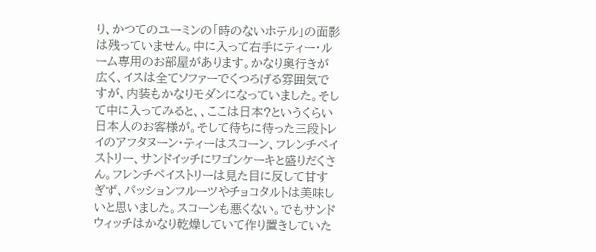り、かつてのユーミンの「時のないホテル」の面影は残っていません。中に入って右手にティー・ルーム専用のお部屋があります。かなり奥行きが広く、イスは全てソファーでくつろげる雰囲気ですが、内装もかなりモダンになっていました。そして中に入ってみると、、ここは日本?というくらい日本人のお客様が。そして待ちに待った三段トレイのアフタヌーン・ティーはスコーン、フレンチペイストリー、サンドイッチにワゴンケーキと盛りだくさん。フレンチペイストリーは見た目に反して甘すぎず、パッションフルーツやチョコタルトは美味しいと思いました。スコーンも悪くない。でもサンドウィッチはかなり乾燥していて作り置きしていた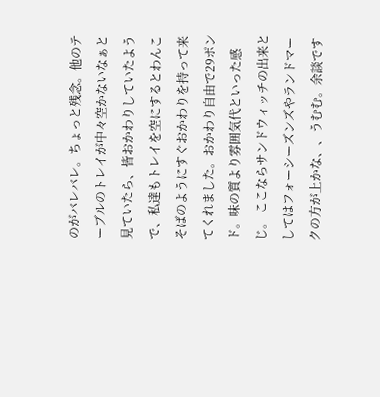のがバレバレ。ちょっと残念。他のテーブルのトレイが中々空かないなぁと見ていたら、皆おかわりしていたようで、私達もトレイを空にするとわんこそばのようにすぐおかわりを持って来てくれました。おかわり自由で29ポンド。味の質より雰囲気代といった感じ。 ここならサンドウィッチの出来としてはフォーシーズンズやランドマークの方が上かな、、うむむ。余談です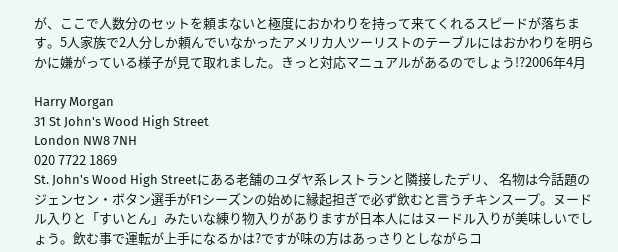が、ここで人数分のセットを頼まないと極度におかわりを持って来てくれるスピードが落ちます。5人家族で2人分しか頼んでいなかったアメリカ人ツーリストのテーブルにはおかわりを明らかに嫌がっている様子が見て取れました。きっと対応マニュアルがあるのでしょう!?2006年4月

Harry Morgan
31 St John's Wood High Street
London NW8 7NH
020 7722 1869
St. John's Wood High Streetにある老舗のユダヤ系レストランと隣接したデリ、 名物は今話題のジェンセン・ボタン選手がF1シーズンの始めに縁起担ぎで必ず飲むと言うチキンスープ。ヌードル入りと「すいとん」みたいな練り物入りがありますが日本人にはヌードル入りが美味しいでしょう。飲む事で運転が上手になるかは?ですが味の方はあっさりとしながらコ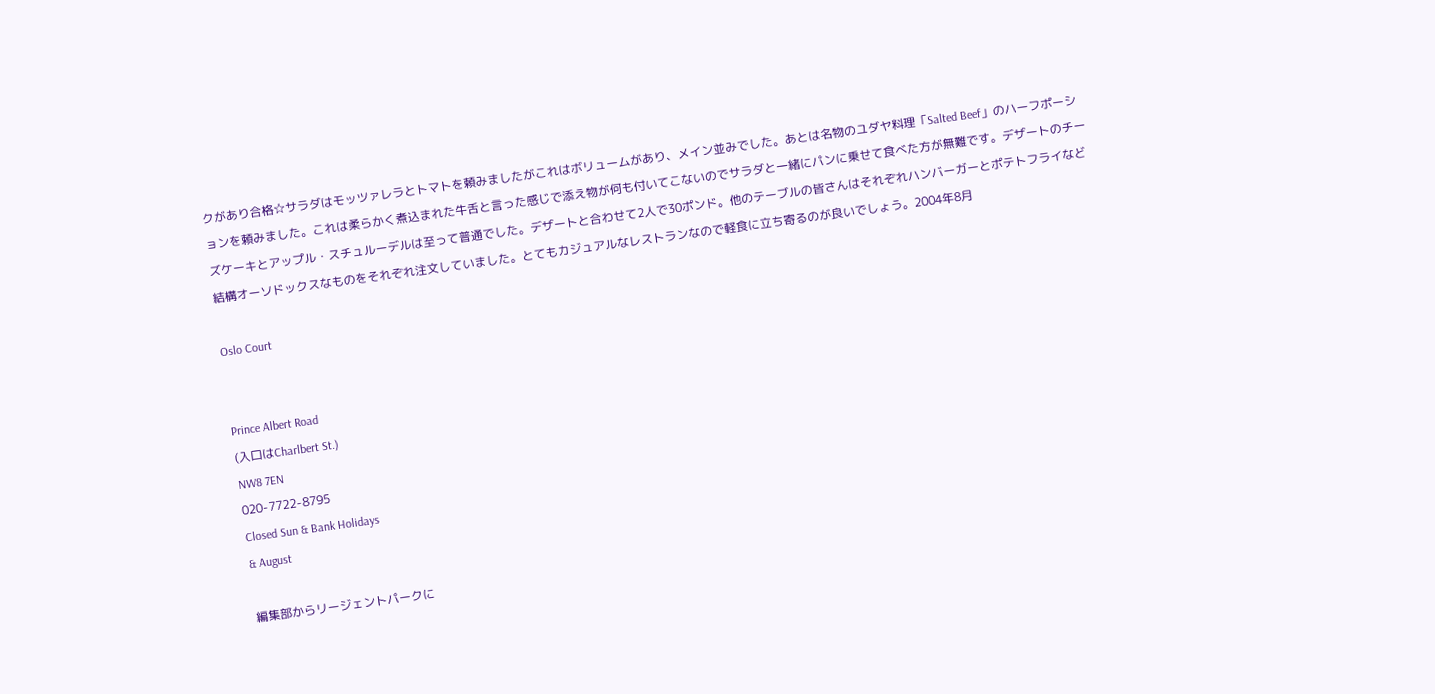クがあり合格☆サラダはモッツァレラとトマトを頼みましたがこれはボリュームがあり、メイン並みでした。あとは名物のユダヤ料理「Salted Beef」のハーフポーションを頼みました。これは柔らかく煮込まれた牛舌と言った感じで添え物が何も付いてこないのでサラダと一緒にパンに乗せて食べた方が無難です。デザートのチーズケーキとアップル・スチュルーデルは至って普通でした。デザートと合わせて2人で30ポンド。他のテーブルの皆さんはそれぞれハンバーガーとポテトフライなど結構オーソドックスなものをそれぞれ注文していました。とてもカジュアルなレストランなので軽食に立ち寄るのが良いでしょう。2004年8月

Oslo Court


Prince Albert Road
(入口はCharlbert St.)
NW8 7EN
020-7722-8795
Closed Sun & Bank Holidays
& August

編集部からリージェントパークに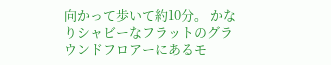向かって歩いて約10分。 かなりシャビーなフラットのグラウンドフロアーにあるモ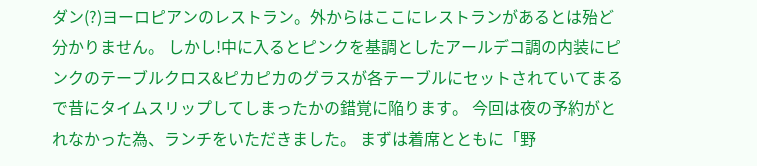ダン(?)ヨーロピアンのレストラン。外からはここにレストランがあるとは殆ど分かりません。 しかし!中に入るとピンクを基調としたアールデコ調の内装にピンクのテーブルクロス&ピカピカのグラスが各テーブルにセットされていてまるで昔にタイムスリップしてしまったかの錯覚に陥ります。 今回は夜の予約がとれなかった為、ランチをいただきました。 まずは着席とともに「野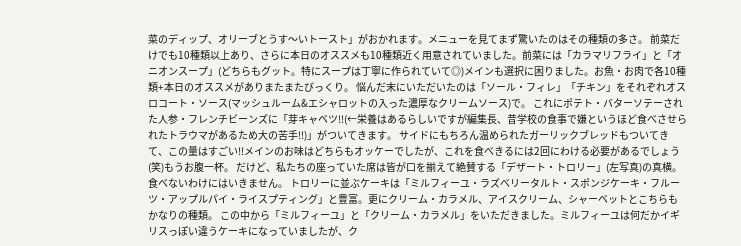菜のディップ、オリーブとうす〜いトースト」がおかれます。メニューを見てまず驚いたのはその種類の多さ。 前菜だけでも10種類以上あり、さらに本日のオススメも10種類近く用意されていました。前菜には「カラマリフライ」と「オニオンスープ」(どちらもグット。特にスープは丁寧に作られていて◎)メインも選択に困りました。お魚・お肉で各10種類+本日のオススメがありまたまたびっくり。 悩んだ末にいただいたのは「ソール・フィレ」「チキン」をそれぞれオスロコート・ソース(マッシュルーム&エシャロットの入った濃厚なクリームソース)で。 これにポテト・バターソテーされた人参・フレンチビーンズに「芽キャベツ!!(←栄養はあるらしいですが編集長、昔学校の食事で嫌というほど食べさせられたトラウマがあるため大の苦手!!)」がついてきます。 サイドにもちろん温められたガーリックブレッドもついてきて、この量はすごい!!メインのお味はどちらもオッケーでしたが、これを食べきるには2回にわける必要があるでしょう(笑)もうお腹一杯。 だけど、私たちの座っていた席は皆が口を揃えて絶賛する「デザート・トロリー」(左写真)の真横。 食べないわけにはいきません。 トロリーに並ぶケーキは「ミルフィーユ・ラズべリータルト・スポンジケーキ・フルーツ・アップルパイ・ライスプティング」と豊富。更にクリーム・カラメル、アイスクリーム、シャーベットとこちらもかなりの種類。 この中から「ミルフィーユ」と「クリーム・カラメル」をいただきました。ミルフィーユは何だかイギリスっぽい違うケーキになっていましたが、ク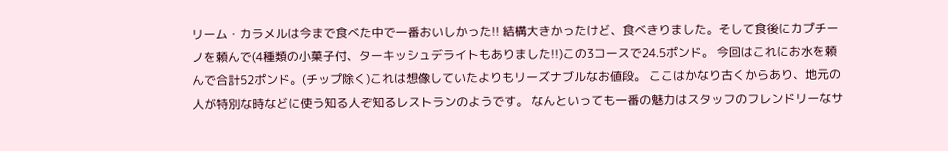リーム・カラメルは今まで食べた中で一番おいしかった!! 結構大きかったけど、食べきりました。そして食後にカプチーノを頼んで(4種類の小菓子付、ターキッシュデライトもありました!!)この3コースで24.5ポンド。 今回はこれにお水を頼んで合計52ポンド。(チップ除く)これは想像していたよりもリーズナブルなお値段。 ここはかなり古くからあり、地元の人が特別な時などに使う知る人ぞ知るレストランのようです。 なんといっても一番の魅力はスタッフのフレンドリーなサ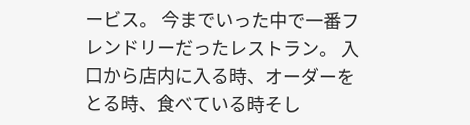ービス。 今までいった中で一番フレンドリーだったレストラン。 入口から店内に入る時、オーダーをとる時、食べている時そし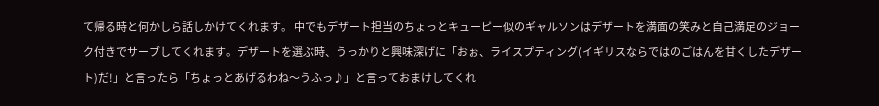て帰る時と何かしら話しかけてくれます。 中でもデザート担当のちょっとキューピー似のギャルソンはデザートを満面の笑みと自己満足のジョーク付きでサーブしてくれます。デザートを選ぶ時、うっかりと興味深げに「おぉ、ライスプティング(イギリスならではのごはんを甘くしたデザート)だ!」と言ったら「ちょっとあげるわね〜うふっ♪」と言っておまけしてくれ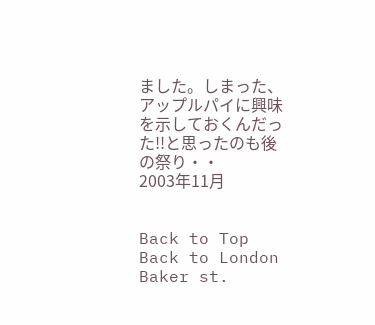ました。しまった、アップルパイに興味を示しておくんだった!!と思ったのも後の祭り・・
2003年11月


Back to Top
Back to London
Baker st.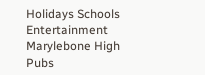Holidays Schools Entertainment Marylebone High Pubs